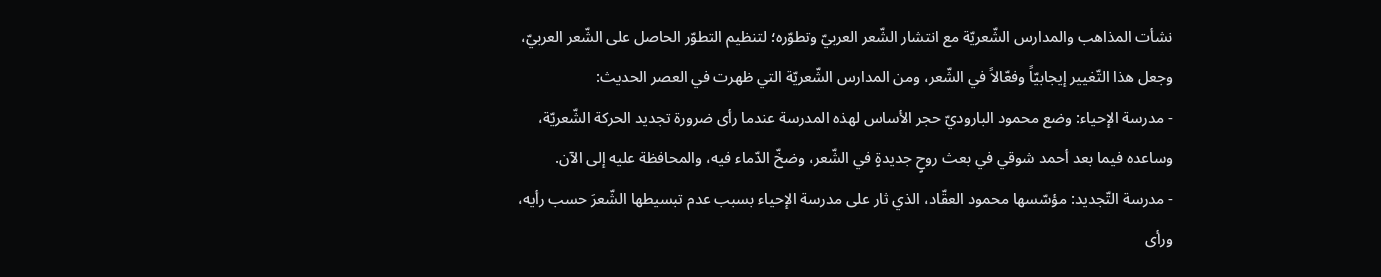نشأت المذاهب والمدارس الشّعريّة مع انتشار الشّعر العربيّ وتطوّره؛ لتنظيم التطوّر الحاصل على الشّعر العربيّ، وجعل هذا التّغيير إيجابيّاً وفعّالاً في الشّعر، ومن المدارس الشّعريّة التي ظهرت في العصر الحديث:
- مدرسة الإحياء: وضع محمود الباروديّ حجر الأساس لهذه المدرسة عندما رأى ضرورة تجديد الحركة الشّعريّة، وساعده فيما بعد أحمد شوقي في بعث روحٍ جديدةٍ في الشّعر، وضخّ الدّماء فيه، والمحافظة عليه إلى الآن.
- مدرسة التّجديد: مؤسّسها محمود العقّاد، الذي ثار على مدرسة الإحياء بسبب عدم تبسيطها الشّعرَ حسب رأيه، ورأى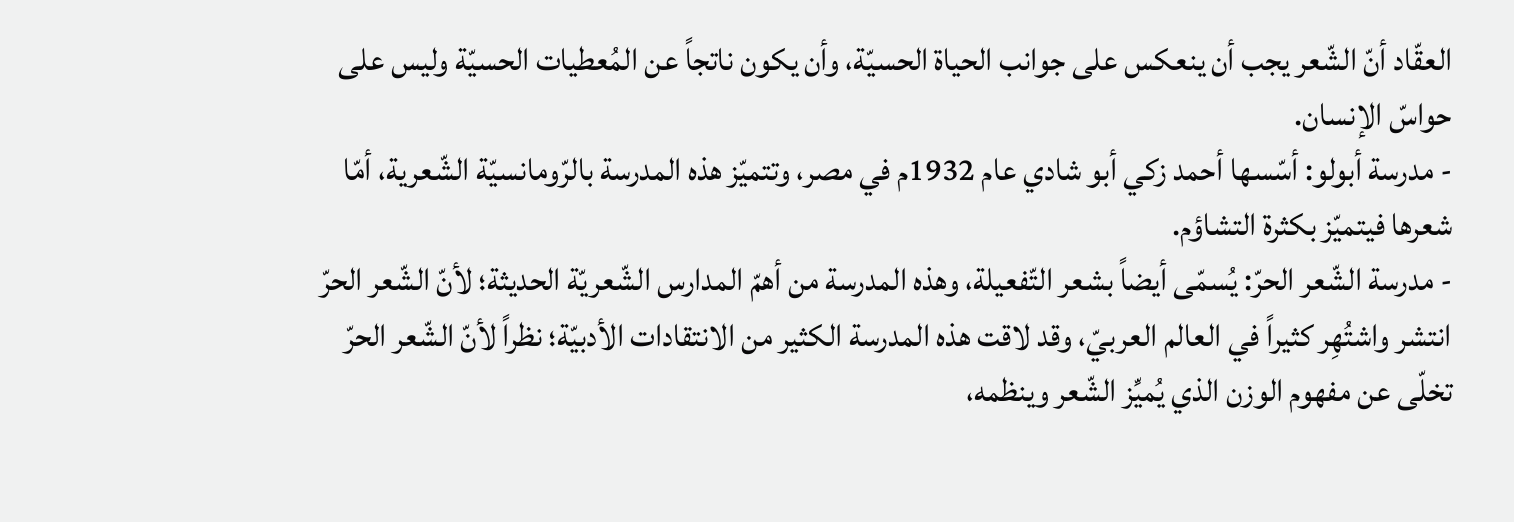العقّاد أنّ الشّعر يجب أن ينعكس على جوانب الحياة الحسيّة، وأن يكون ناتجاً عن المُعطيات الحسيّة وليس على حواسّ الإنسان.
- مدرسة أبولو: أسّسها أحمد زكي أبو شادي عام 1932م في مصر، وتتميّز هذه المدرسة بالرّومانسيّة الشّعرية، أمّا شعرها فيتميّز بكثرة التشاؤم.
- مدرسة الشّعر الحرّ: يُسمّى أيضاً بشعر التّفعيلة، وهذه المدرسة من أهمّ المدارس الشّعريّة الحديثة؛ لأنّ الشّعر الحرّ انتشر واشتُهِر كثيراً في العالم العربيّ، وقد لاقت هذه المدرسة الكثير من الانتقادات الأدبيّة؛ نظراً لأنّ الشّعر الحرّ تخلّى عن مفهوم الوزن الذي يُميِّز الشّعر وينظمه،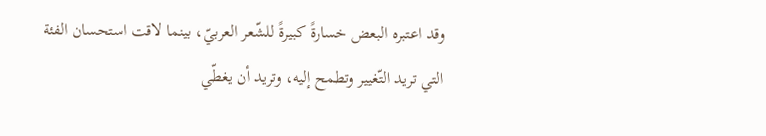وقد اعتبره البعض خسارةً كبيرةً للشّعر العربيّ، بينما لاقت استحسان الفئة التي تريد التّغيير وتطمح إليه، وتريد أن يغطّي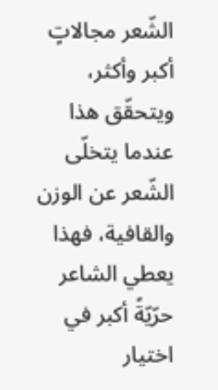الشّعر مجالاتٍ أكبر وأكثر، ويتحقّق هذا عندما يتخلّى الشّعر عن الوزن والقافية، فهذا يعطي الشاعر حرّيّةً أكبر في اختيار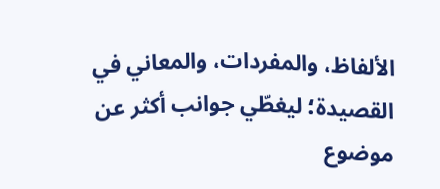الألفاظ، والمفردات، والمعاني في القصيدة؛ ليغطّي جوانب أكثر عن موضوع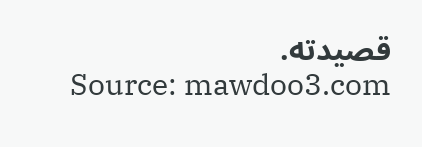قصيدته.
Source: mawdoo3.com